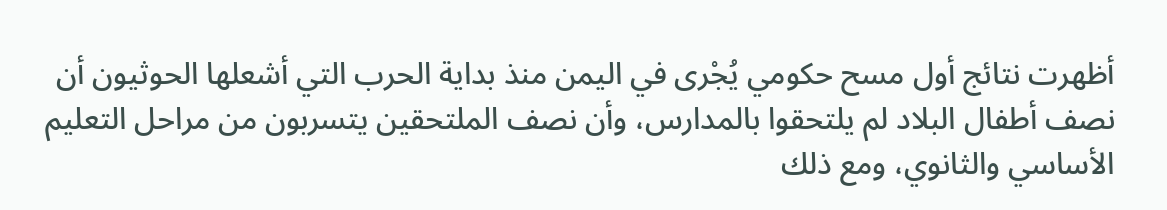أظهرت نتائج أول مسح حكومي يُجْرى في اليمن منذ بداية الحرب التي أشعلها الحوثيون أن نصف أطفال البلاد لم يلتحقوا بالمدارس، وأن نصف الملتحقين يتسربون من مراحل التعليم الأساسي والثانوي، ومع ذلك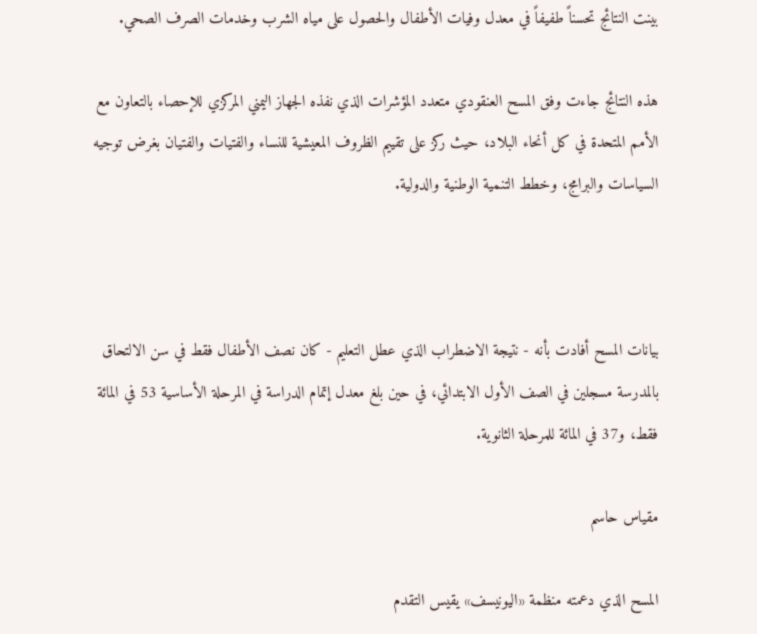بينت النتائج تحسناً طفيفاً في معدل وفيات الأطفال والحصول على مياه الشرب وخدمات الصرف الصحي.

هذه النتائج جاءت وفق المسح العنقودي متعدد المؤشرات الذي نفذه الجهاز اليمني المركزي للإحصاء بالتعاون مع الأمم المتحدة في كل أنحاء البلاد، حيث ركز على تقييم الظروف المعيشية للنساء والفتيات والفتيان بغرض توجيه السياسات والبرامج، وخطط التنمية الوطنية والدولية.



بيانات المسح أفادت بأنه - نتيجة الاضطراب الذي عطل التعليم - كان نصف الأطفال فقط في سن الالتحاق بالمدرسة مسجلين في الصف الأول الابتدائي، في حين بلغ معدل إتمام الدراسة في المرحلة الأساسية 53 في المائة فقط، و37 في المائة للمرحلة الثانوية.

مقياس حاسم

المسح الذي دعمته منظمة «اليونيسف» يقيس التقدم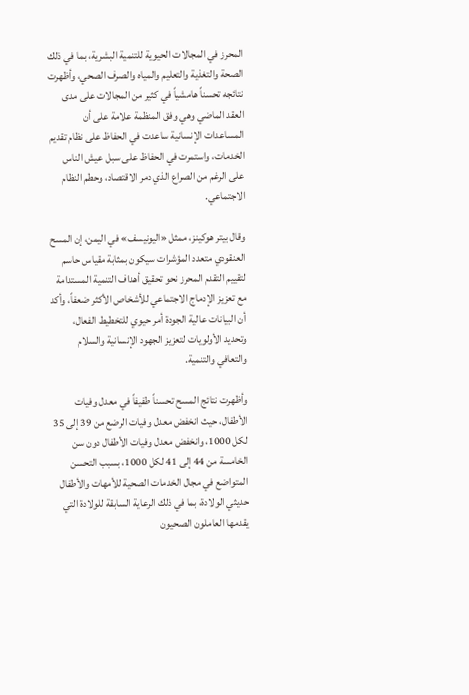المحرز في المجالات الحيوية للتنمية البشرية، بما في ذلك الصحة والتغذية والتعليم والمياه والصرف الصحي، وأظهرت نتائجه تحسناً هامشياً في كثير من المجالات على مدى العقد الماضي وهي وفق المنظمة علامة على أن المساعدات الإنسانية ساعدت في الحفاظ على نظام تقديم الخدمات، واستمرت في الحفاظ على سبل عيش الناس على الرغم من الصراع الذي دمر الاقتصاد، وحطم النظام الاجتماعي.

وقال بيتر هوكينز، ممثل «اليونيسف» في اليمن، إن المسح العنقودي متعدد المؤشرات سيكون بمثابة مقياس حاسم لتقييم التقدم المحرز نحو تحقيق أهداف التنمية المستدامة مع تعزيز الإدماج الاجتماعي للأشخاص الأكثر ضعفاً، وأكد أن البيانات عالية الجودة أمر حيوي للتخطيط الفعال، وتحديد الأولويات لتعزيز الجهود الإنسانية والسلام والتعافي والتنمية.

وأظهرت نتائج المسح تحسناً طفيفاً في معدل وفيات الأطفال، حيث انخفض معدل وفيات الرضع من 39 إلى 35 لكل 1000، وانخفض معدل وفيات الأطفال دون سن الخامسة من 44 إلى 41 لكل 1000، بسبب التحسن المتواضع في مجال الخدمات الصحية للأمهات والأطفال حديثي الولادة، بما في ذلك الرعاية السابقة للولادة التي يقدمها العاملون الصحيون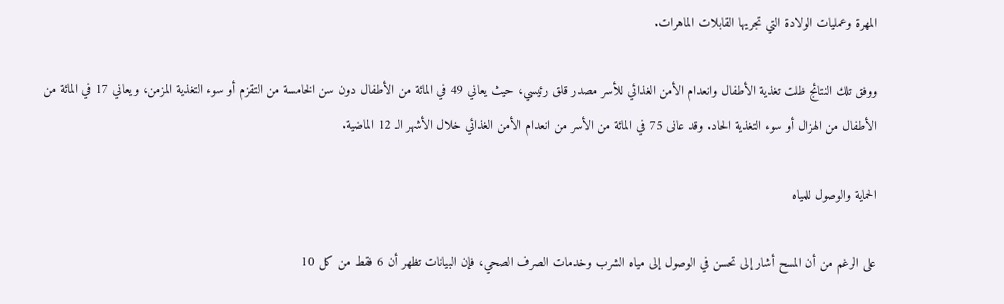المهرة وعمليات الولادة التي تجريها القابلات الماهرات.

ووفق تلك النتائج ظلت تغذية الأطفال وانعدام الأمن الغذائي للأسر مصدر قلق رئيسي، حيث يعاني 49 في المائة من الأطفال دون سن الخامسة من التقزم أو سوء التغذية المزمن، ويعاني 17 في المائة من الأطفال من الهزال أو سوء التغذية الحاد. وقد عانى 75 في المائة من الأسر من انعدام الأمن الغذائي خلال الأشهر الـ 12 الماضية.

الحماية والوصول للمياه

على الرغم من أن المسح أشار إلى تحسن في الوصول إلى مياه الشرب وخدمات الصرف الصحي، فإن البيانات تظهر أن 6 فقط من كل 10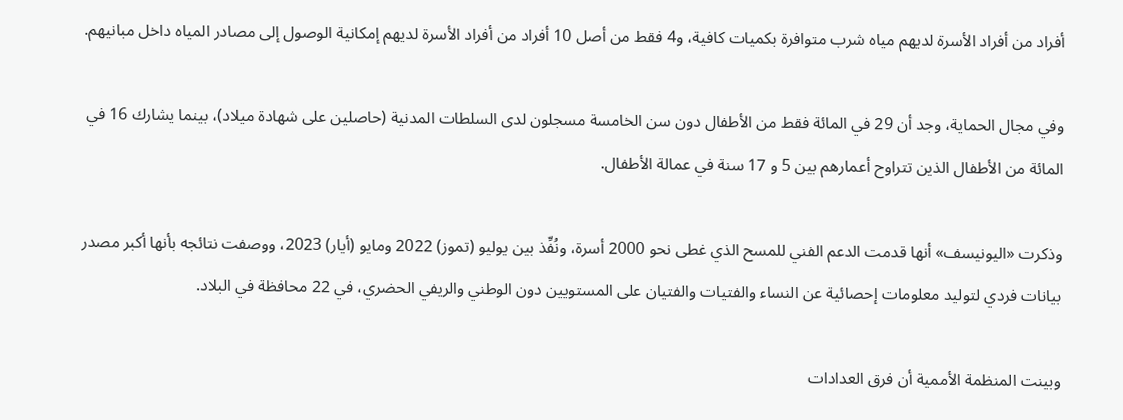أفراد من أفراد الأسرة لديهم مياه شرب متوافرة بكميات كافية، و4 فقط من أصل 10 أفراد من أفراد الأسرة لديهم إمكانية الوصول إلى مصادر المياه داخل مبانيهم.

وفي مجال الحماية، وجد أن 29 في المائة فقط من الأطفال دون سن الخامسة مسجلون لدى السلطات المدنية (حاصلين على شهادة ميلاد)، بينما يشارك 16 في المائة من الأطفال الذين تتراوح أعمارهم بين 5 و 17 سنة في عمالة الأطفال.

وذكرت «اليونيسف» أنها قدمت الدعم الفني للمسح الذي غطى نحو 2000 أسرة، ونُفِّذ بين يوليو (تموز) 2022 ومايو (أيار) 2023، ووصفت نتائجه بأنها أكبر مصدر بيانات فردي لتوليد معلومات إحصائية عن النساء والفتيات والفتيان على المستويين دون الوطني والريفي الحضري، في 22 محافظة في البلاد.

وبينت المنظمة الأممية أن فرق العدادات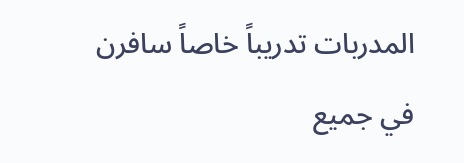المدربات تدريباً خاصاً سافرن في جميع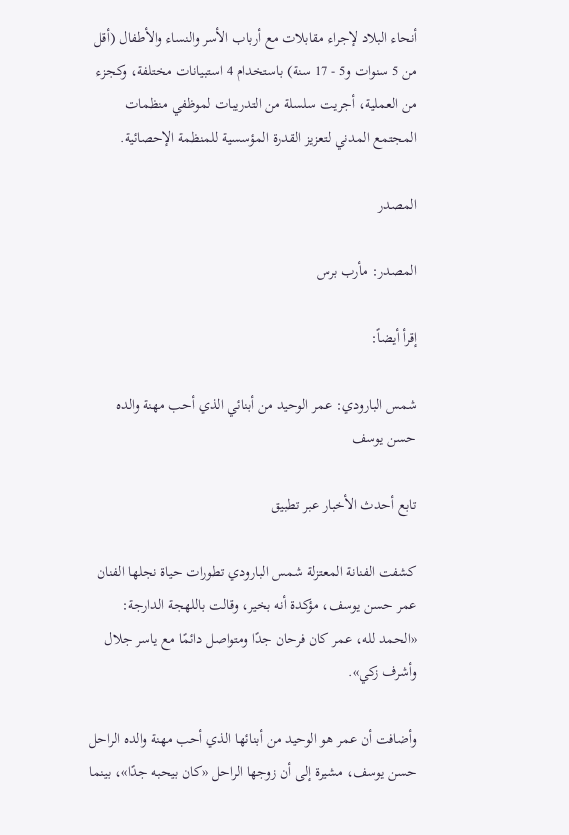أنحاء البلاد لإجراء مقابلات مع أرباب الأسر والنساء والأطفال (أقل من 5 سنوات و5 - 17 سنة) باستخدام 4 استبيانات مختلفة، وكجزء من العملية، أجريت سلسلة من التدريبات لموظفي منظمات المجتمع المدني لتعزيز القدرة المؤسسية للمنظمة الإحصائية.

المصدر

المصدر: مأرب برس

إقرأ أيضاً:

شمس البارودي: عمر الوحيد من أبنائي الذي أحب مهنة والده حسن يوسف

تابع أحدث الأخبار عبر تطبيق

كشفت الفنانة المعتزلة شمس البارودي تطورات حياة نجلها الفنان عمر حسن يوسف، مؤكدة أنه بخير، وقالت باللهجة الدارجة: «الحمد لله، عمر كان فرحان جدًا ومتواصل دائمًا مع ياسر جلال وأشرف زكي».

وأضافت أن عمر هو الوحيد من أبنائها الذي أحب مهنة والده الراحل حسن يوسف، مشيرة إلى أن زوجها الراحل «كان بيحبه جدًا»، بينما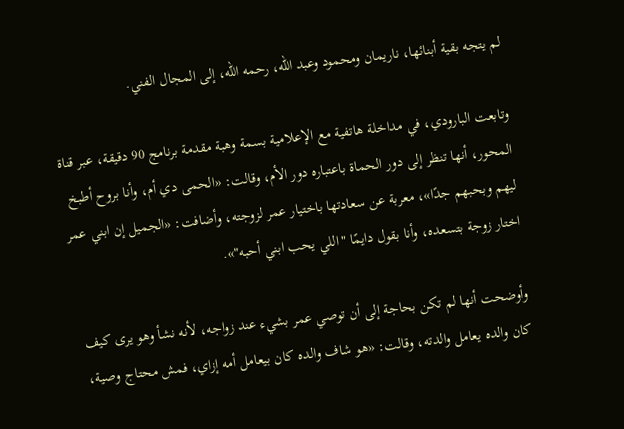لم يتجه بقية أبنائها، ناريمان ومحمود وعبد الله، رحمه الله، إلى المجال الفني.

وتابعت البارودي، في مداخلة هاتفية مع الإعلامية بسمة وهبة مقدمة برنامج 90 دقيقة، عبر قناة المحور، أنها تنظر إلى دور الحماة باعتباره دور الأم، وقالت: «الحمى دي أم، وأنا بروح أطبخ ليهم وبحبهم جدًا»، معربة عن سعادتها باختيار عمر لزوجته، وأضافت: «الجميل إن ابني عمر اختار زوجة بتسعده، وأنا بقول دايمًا "اللي يحب ابني أحبه"».

وأوضحت أنها لم تكن بحاجة إلى أن توصي عمر بشيء عند زواجه، لأنه نشأ وهو يرى كيف كان والده يعامل والدته، وقالت: «هو شاف والده كان بيعامل أمه إزاي، فمش محتاج وصية،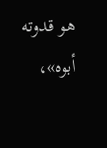هو قدوته أبوه»،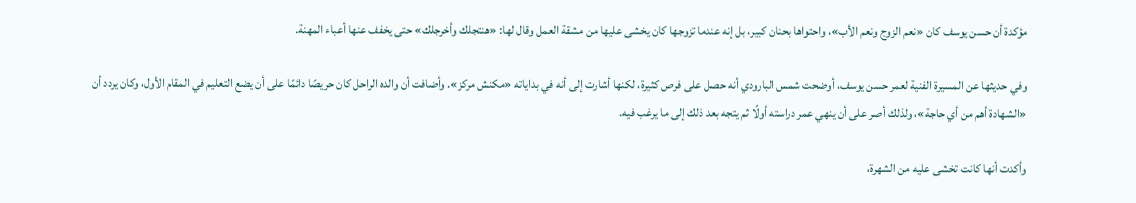مؤكدة أن حسن يوسف كان «نعم الزوج ونعم الأب»، واحتواها بحنان كبير، بل إنه عندما تزوجها كان يخشى عليها من مشقة العمل وقال لها: «هنتجلك وأخرجلك» حتى يخفف عنها أعباء المهنة.

وفي حديثها عن المسيرة الفنية لعمر حسن يوسف، أوضحت شمس البارودي أنه حصل على فرص كثيرة، لكنها أشارت إلى أنه في بداياته «مكنش مركز». وأضافت أن والده الراحل كان حريصًا دائمًا على أن يضع التعليم في المقام الأول، وكان يردد أن «الشهادة أهم من أي حاجة»، ولذلك أصر على أن ينهي عمر دراسته أولًا ثم يتجه بعد ذلك إلى ما يرغب فيه.

وأكدت أنها كانت تخشى عليه من الشهرة،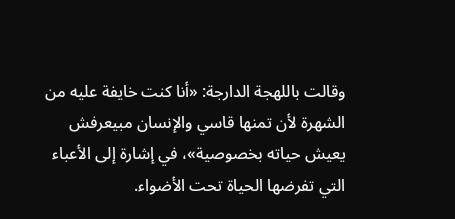وقالت باللهجة الدارجة: «أنا كنت خايفة عليه من الشهرة لأن تمنها قاسي والإنسان مبيعرفش يعيش حياته بخصوصية»، في إشارة إلى الأعباء التي تفرضها الحياة تحت الأضواء.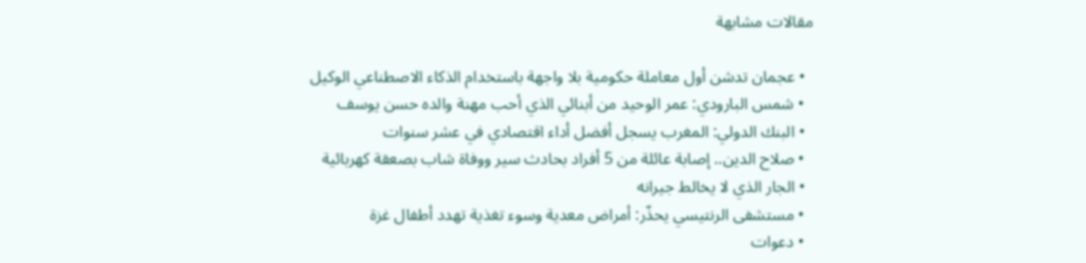مقالات مشابهة

  • عجمان تدشن أول معاملة حكومية بلا واجهة باستخدام الذكاء الاصطناعي الوكيل
  • شمس البارودي: عمر الوحيد من أبنائي الذي أحب مهنة والده حسن يوسف
  • البنك الدولي: المغرب يسجل أفضل أداء اقتصادي في عشر سنوات
  • صلاح الدين.. إصابة عائلة من 5 أفراد بحادث سير ووفاة شاب بصعقة كهربائية
  • الجار الذي لا يخالط جيرانه
  • مستشفى الرنتيسي يحذّر: أمراض معدية وسوء تغذية تهدد أطفال غزة
  • دعوات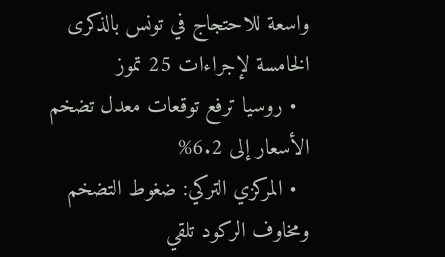واسعة للاحتجاج في تونس بالذكرى الخامسة لإجراءات 25 تموز
  • روسيا ترفع توقعات معدل تضخم الأسعار إلى 6.2%
  • المركزي التركي: ضغوط التضخم ومخاوف الركود تلقي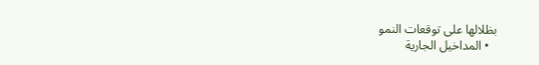بظلالها على توقعات النمو
  • المداخيل الجارية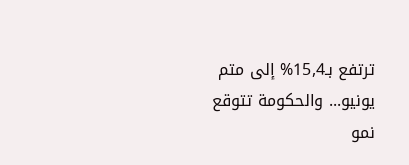ترتفع بـ15,4% إلى متم يونيو... والحكومة تتوقع نمو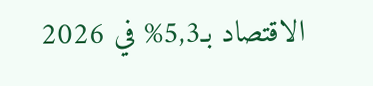الاقتصاد بـ5,3% في 2026